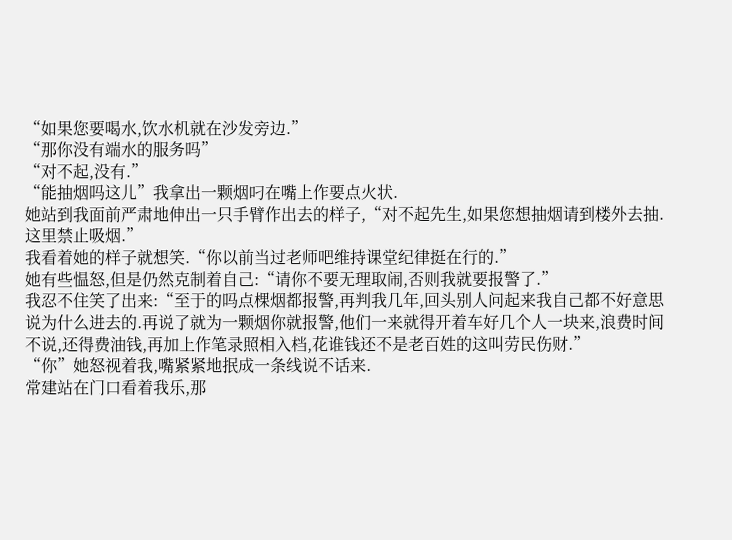“如果您要喝水,饮水机就在沙发旁边.”
“那你没有端水的服务吗”
“对不起,没有.”
“能抽烟吗这儿”我拿出一颗烟叼在嘴上作要点火状.
她站到我面前严肃地伸出一只手臂作出去的样子,“对不起先生,如果您想抽烟请到楼外去抽.这里禁止吸烟.”
我看着她的样子就想笑.“你以前当过老师吧维持课堂纪律挺在行的.”
她有些愠怒,但是仍然克制着自己:“请你不要无理取闹,否则我就要报警了.”
我忍不住笑了出来:“至于的吗点棵烟都报警,再判我几年,回头别人问起来我自己都不好意思说为什么进去的.再说了就为一颗烟你就报警,他们一来就得开着车好几个人一块来,浪费时间不说,还得费油钱,再加上作笔录照相入档,花谁钱还不是老百姓的这叫劳民伤财.”
“你”她怒视着我,嘴紧紧地抿成一条线说不话来.
常建站在门口看着我乐,那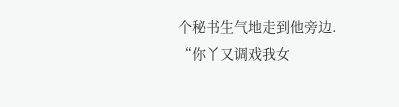个秘书生气地走到他旁边.
“你丫又调戏我女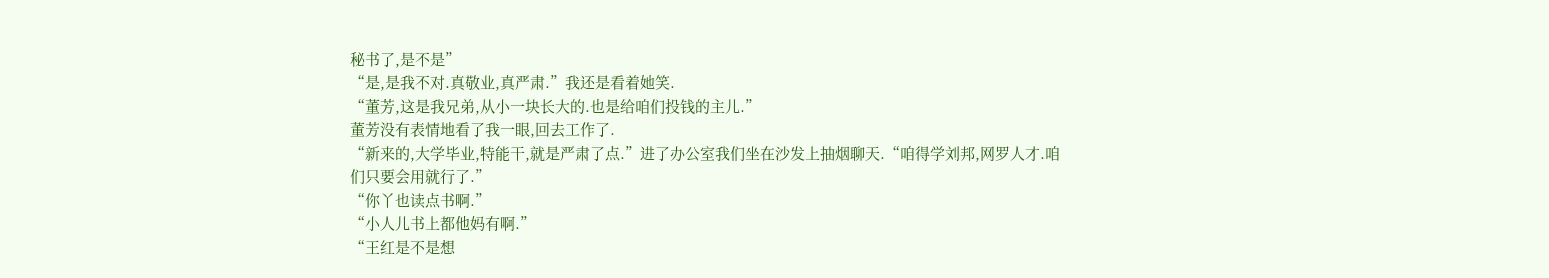秘书了,是不是”
“是,是我不对.真敬业,真严肃.”我还是看着她笑.
“董芳,这是我兄弟,从小一块长大的.也是给咱们投钱的主儿.”
董芳没有表情地看了我一眼,回去工作了.
“新来的,大学毕业,特能干,就是严肃了点.”进了办公室我们坐在沙发上抽烟聊天.“咱得学刘邦,网罗人才.咱们只要会用就行了.”
“你丫也读点书啊.”
“小人儿书上都他妈有啊.”
“王红是不是想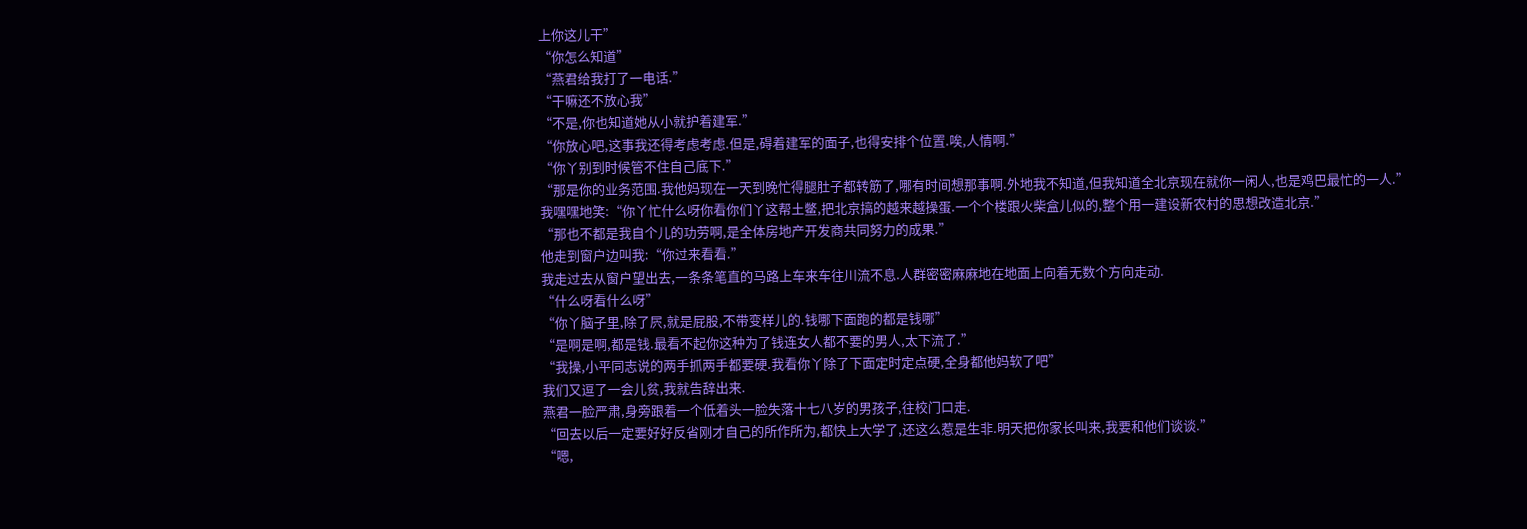上你这儿干”
“你怎么知道”
“燕君给我打了一电话.”
“干嘛还不放心我”
“不是,你也知道她从小就护着建军.”
“你放心吧,这事我还得考虑考虑.但是,碍着建军的面子,也得安排个位置.唉,人情啊.”
“你丫别到时候管不住自己底下.”
“那是你的业务范围.我他妈现在一天到晚忙得腿肚子都转筋了,哪有时间想那事啊.外地我不知道,但我知道全北京现在就你一闲人,也是鸡巴最忙的一人.”
我嘿嘿地笑:“你丫忙什么呀你看你们丫这帮土鳖,把北京搞的越来越操蛋.一个个楼跟火柴盒儿似的,整个用一建设新农村的思想改造北京.”
“那也不都是我自个儿的功劳啊,是全体房地产开发商共同努力的成果.”
他走到窗户边叫我:“你过来看看.”
我走过去从窗户望出去,一条条笔直的马路上车来车往川流不息.人群密密麻麻地在地面上向着无数个方向走动.
“什么呀看什么呀”
“你丫脑子里,除了屄,就是屁股,不带变样儿的.钱哪下面跑的都是钱哪”
“是啊是啊,都是钱.最看不起你这种为了钱连女人都不要的男人,太下流了.”
“我操,小平同志说的两手抓两手都要硬.我看你丫除了下面定时定点硬,全身都他妈软了吧”
我们又逗了一会儿贫,我就告辞出来.
燕君一脸严肃,身旁跟着一个低着头一脸失落十七八岁的男孩子,往校门口走.
“回去以后一定要好好反省刚才自己的所作所为,都快上大学了,还这么惹是生非.明天把你家长叫来,我要和他们谈谈.”
“嗯,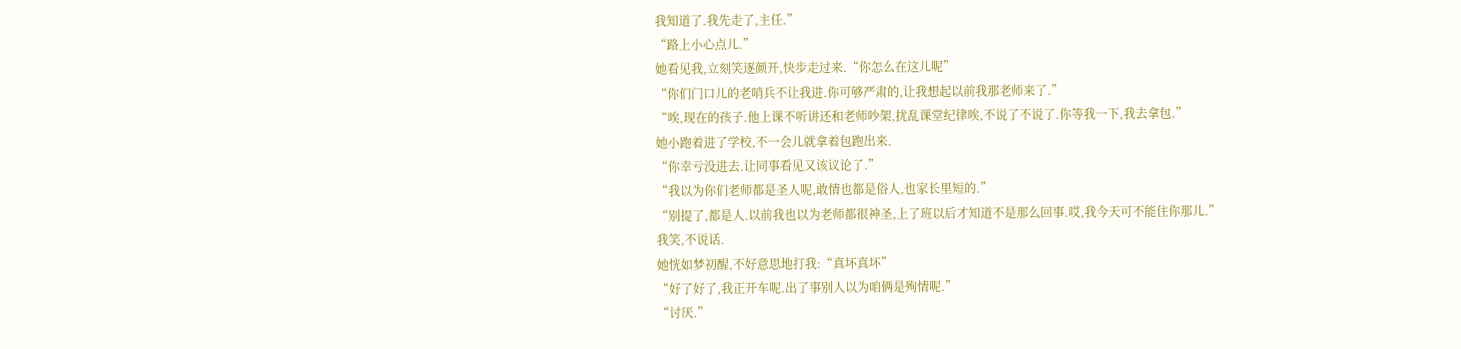我知道了.我先走了,主任.”
“路上小心点儿.”
她看见我,立刻笑逐颜开,快步走过来.“你怎么在这儿呢”
“你们门口儿的老哨兵不让我进.你可够严肃的,让我想起以前我那老师来了.”
“唉,现在的孩子.他上课不听讲还和老师吵架,扰乱课堂纪律唉,不说了不说了.你等我一下,我去拿包.”
她小跑着进了学校,不一会儿就拿着包跑出来.
“你幸亏没进去.让同事看见又该议论了.”
“我以为你们老师都是圣人呢,敢情也都是俗人,也家长里短的.”
“别提了,都是人.以前我也以为老师都很神圣,上了班以后才知道不是那么回事.哎,我今天可不能住你那儿.”
我笑,不说话.
她恍如梦初醒,不好意思地打我:“真坏真坏”
“好了好了,我正开车呢.出了事别人以为咱俩是殉情呢.”
“讨厌.”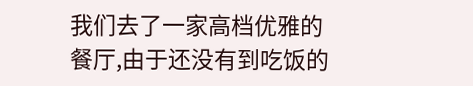我们去了一家高档优雅的餐厅,由于还没有到吃饭的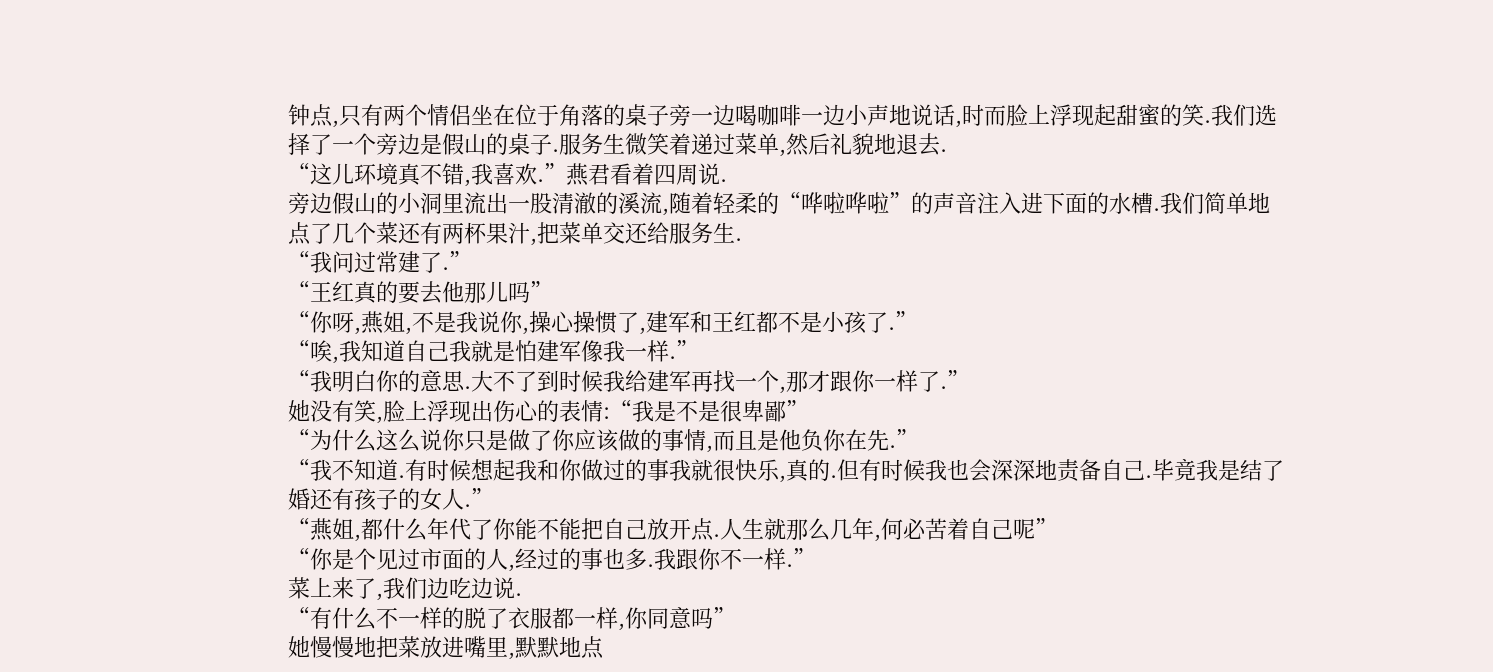钟点,只有两个情侣坐在位于角落的桌子旁一边喝咖啡一边小声地说话,时而脸上浮现起甜蜜的笑.我们选择了一个旁边是假山的桌子.服务生微笑着递过菜单,然后礼貌地退去.
“这儿环境真不错,我喜欢.”燕君看着四周说.
旁边假山的小洞里流出一股清澈的溪流,随着轻柔的“哗啦哗啦”的声音注入进下面的水槽.我们简单地点了几个菜还有两杯果汁,把菜单交还给服务生.
“我问过常建了.”
“王红真的要去他那儿吗”
“你呀,燕姐,不是我说你,操心操惯了,建军和王红都不是小孩了.”
“唉,我知道自己我就是怕建军像我一样.”
“我明白你的意思.大不了到时候我给建军再找一个,那才跟你一样了.”
她没有笑,脸上浮现出伤心的表情:“我是不是很卑鄙”
“为什么这么说你只是做了你应该做的事情,而且是他负你在先.”
“我不知道.有时候想起我和你做过的事我就很快乐,真的.但有时候我也会深深地责备自己.毕竟我是结了婚还有孩子的女人.”
“燕姐,都什么年代了你能不能把自己放开点.人生就那么几年,何必苦着自己呢”
“你是个见过市面的人,经过的事也多.我跟你不一样.”
菜上来了,我们边吃边说.
“有什么不一样的脱了衣服都一样,你同意吗”
她慢慢地把菜放进嘴里,默默地点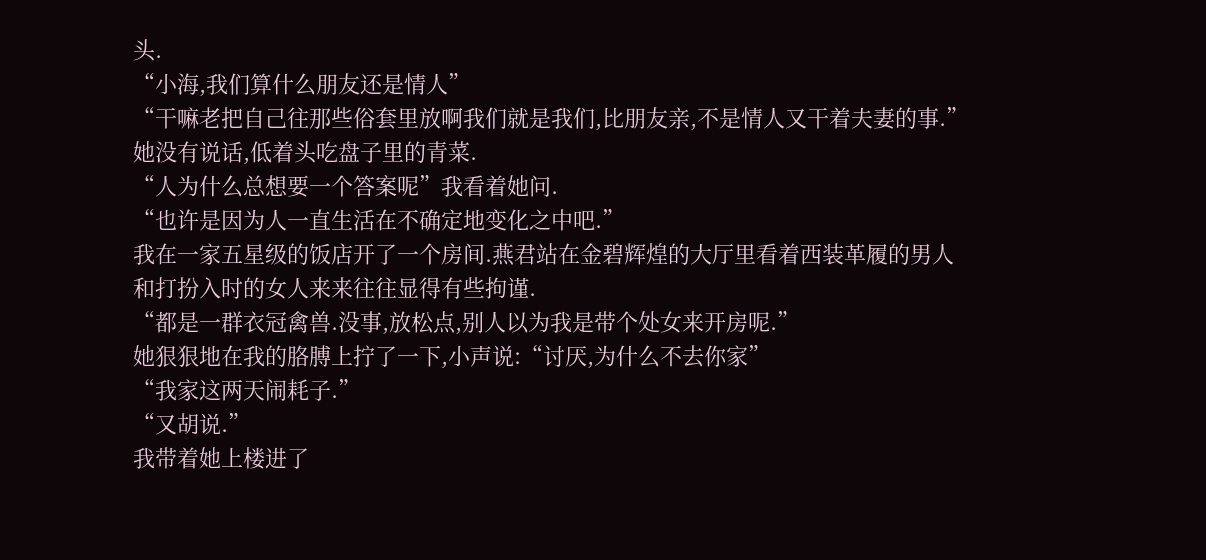头.
“小海,我们算什么朋友还是情人”
“干嘛老把自己往那些俗套里放啊我们就是我们,比朋友亲,不是情人又干着夫妻的事.”
她没有说话,低着头吃盘子里的青菜.
“人为什么总想要一个答案呢”我看着她问.
“也许是因为人一直生活在不确定地变化之中吧.”
我在一家五星级的饭店开了一个房间.燕君站在金碧辉煌的大厅里看着西装革履的男人和打扮入时的女人来来往往显得有些拘谨.
“都是一群衣冠禽兽.没事,放松点,别人以为我是带个处女来开房呢.”
她狠狠地在我的胳膊上拧了一下,小声说:“讨厌,为什么不去你家”
“我家这两天闹耗子.”
“又胡说.”
我带着她上楼进了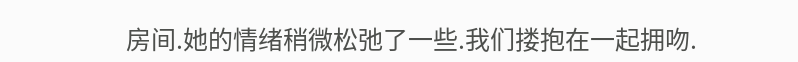房间.她的情绪稍微松弛了一些.我们搂抱在一起拥吻.